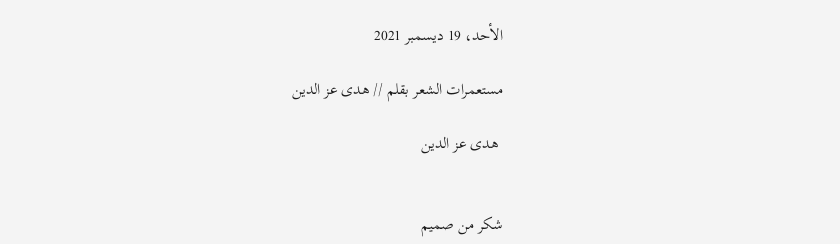الأحد، 19 ديسمبر 2021

مستعمرات الشعر بقلم // هدى عز الدين

 هدى عز الدين


شكر من صميم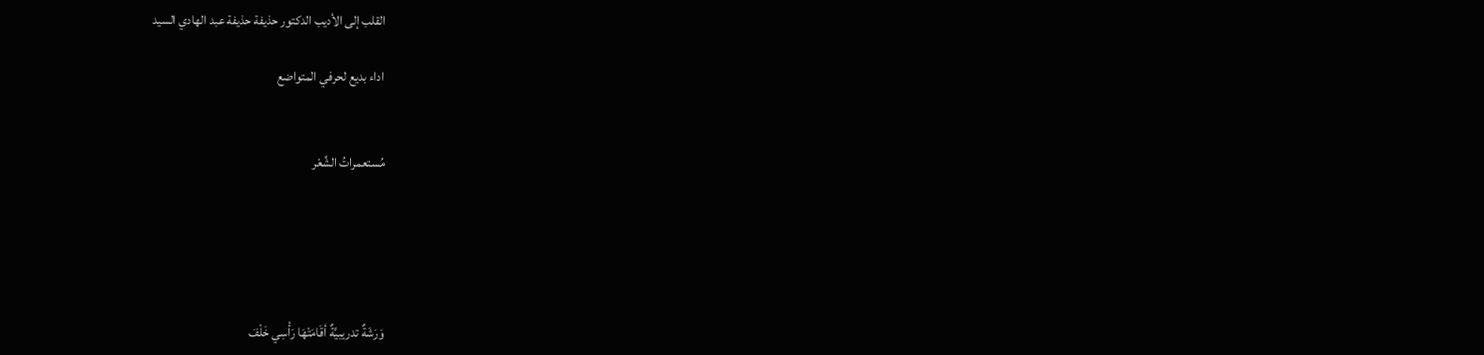القلب إلى الأديب الدكتور حذيفة حذيفة عبد الهادي السيد

اداء بديع لحرفي المتواضع


مُستعمراتُ الشِّعْر





وَرَشَةٌ تدريبيَّةٌ أقَامَتْهَا رَأْسِي خَلْفَ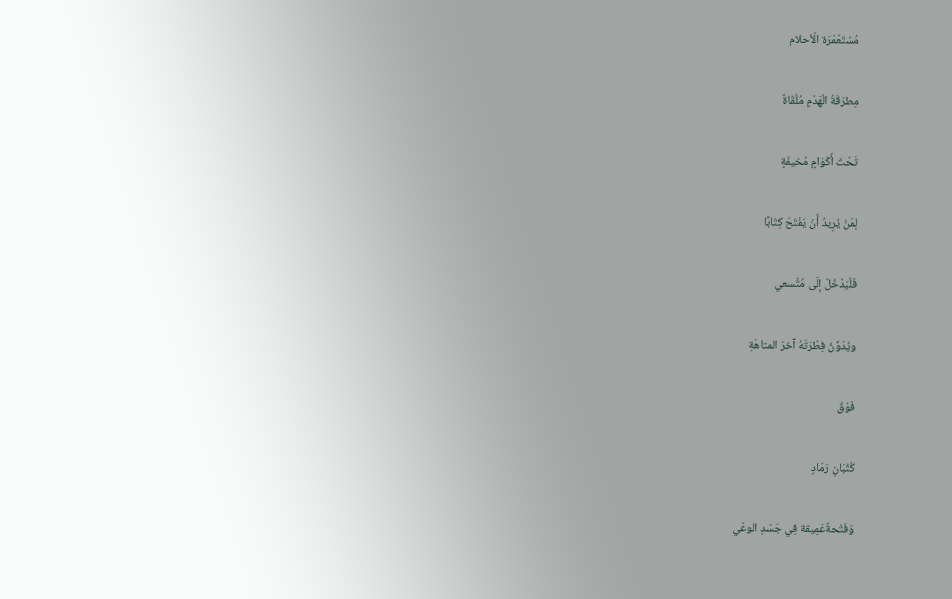مُسْتَعْمَرَة الْأحلام

مِطرَقَةُ الْهَدْمِ مُلْقَاةٌ

تَحْتَ أَكْوَامٍ مُخيفَةٍ

لِمَنْ يُرِيدُ أَنْ يَفْتَحَ كِتَابًا

فَلْيَدْخُلْ إلَى مُتَّسعي

ويُدَوِّنُ فِطْرَتَهُ آخرَ المتاهَةِ

فَوْقَ

كُثْبَانِ رَمَادٍ

وَفَتْحةٌعَمِيقة فِي جَسَدِ الوعْي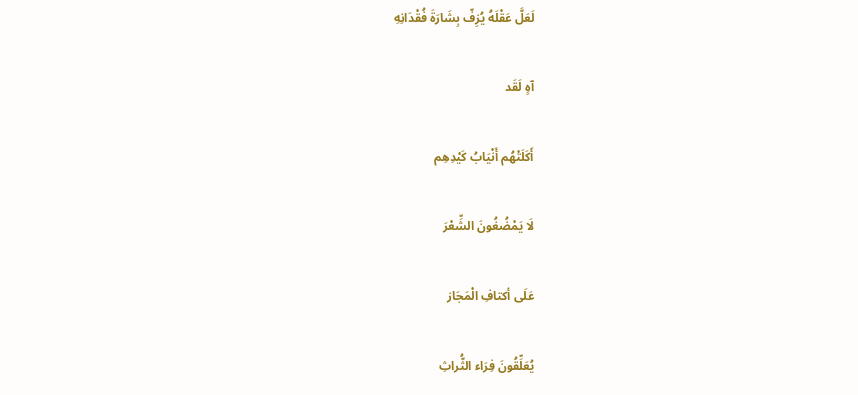لَعَلَّ عَقْلَهُ يُزِفّ بِشَارَةَ فُقْدَانِهِ

آهٍ لَقَد

أَكَلَتْهُم أَنْيَابُ كَيْدِهِم

لَا يَمْضُغُونَ الشِّعْرَ

عَلَى أكتافِ الْمَجَاز

يُعَلِّقُونَ فِرَاء الثُّراثِ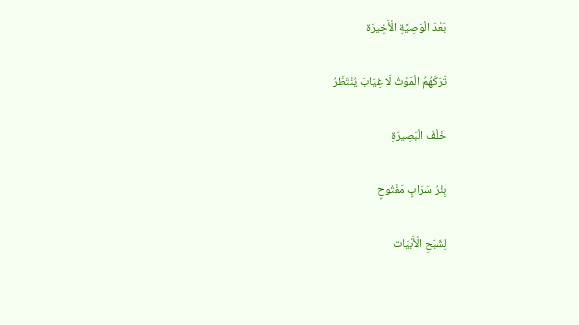بَعْدَ الْوَصِيَّةِ الْأَخِيرَة

تَرَكَهُمُ الْمَوْتُ لَا غِيَابَ يُنْتَظَرُ

خَلْفَ الْبَصِيرَةِ

بِئْرُ سَرَابٍ مَفْتُوحٍ

لِشَبَحِ الْأَبْيَات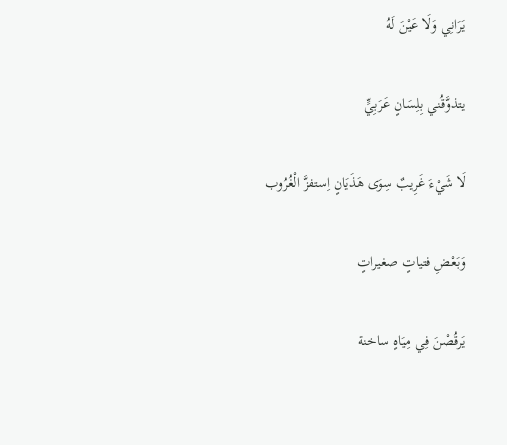يَرَانِي وَلَا عَيْنَ لَهُ

يتذوَّقُني بِلِسَانٍ عَرَبِيٍّ

لَا شَيْءَ غَرِيبٌ سِوَى هَذَيَانٍ اِستفزَّ الْغُرُوب

وَبَعْضِ فتياتٍ صغيراتٍ

يَرقُصْنَ فِي مِيَاهٍ ساخنة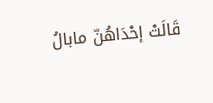قَالَتْ إحْدَاهُنّ مابالُ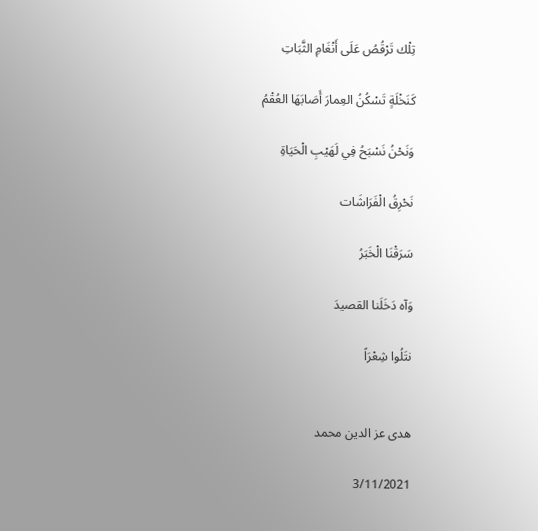تِلْك تَرْقُصُ عَلَى أَنْغَامِ الثَّبَاتِ

كَنَخْلَةٍ تَسْكُنُ العِمارَ أَصَابَهَا العُقْمُ

وَنَحْنُ نَسْبَحُ فِي لَهَيْبِ الْحَيَاةِ

نَحْرِقُ الْفَرَاشَات

سَرَقْنَا الْخَبَرُ

وَآه دَخَلَنا القصيدَ

نتَلُوا شِعْرَاً


هدى عز الدين محمد

3/11/2021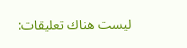ليست هناك تعليقات: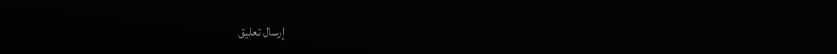إرسال تعليق